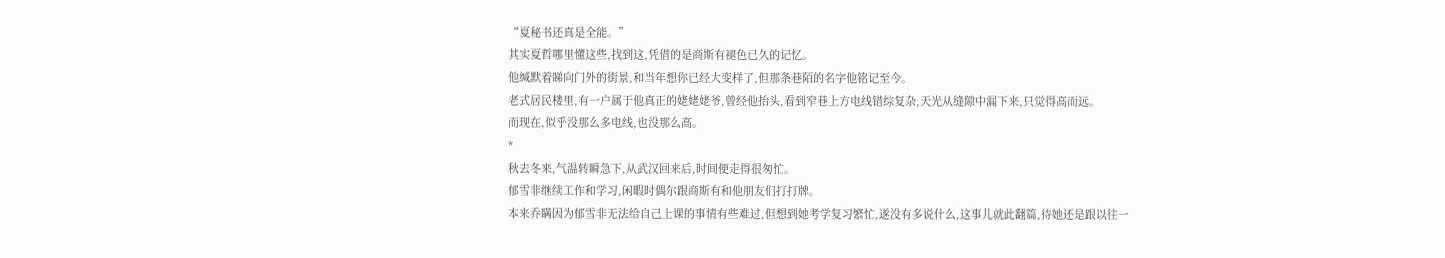“夏秘书还真是全能。”
其实夏哲哪里懂这些,找到这,凭借的是商斯有褪色已久的记忆。
他缄默着睇向门外的街景,和当年想你已经大变样了,但那条巷陌的名字他铭记至今。
老式居民楼里,有一户属于他真正的姥姥姥爷,曾经他抬头,看到窄巷上方电线错综复杂,天光从缝隙中漏下来,只觉得高而远。
而现在,似乎没那么多电线,也没那么高。
*
秋去冬来,气温转瞬急下,从武汉回来后,时间便走得很匆忙。
郁雪非继续工作和学习,闲暇时偶尔跟商斯有和他朋友们打打牌。
本来乔瞒因为郁雪非无法给自己上课的事情有些难过,但想到她考学复习繁忙,遂没有多说什么,这事儿就此翻篇,待她还是跟以往一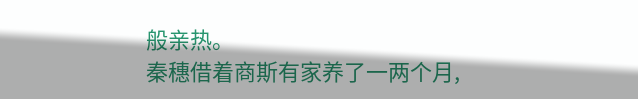般亲热。
秦穗借着商斯有家养了一两个月,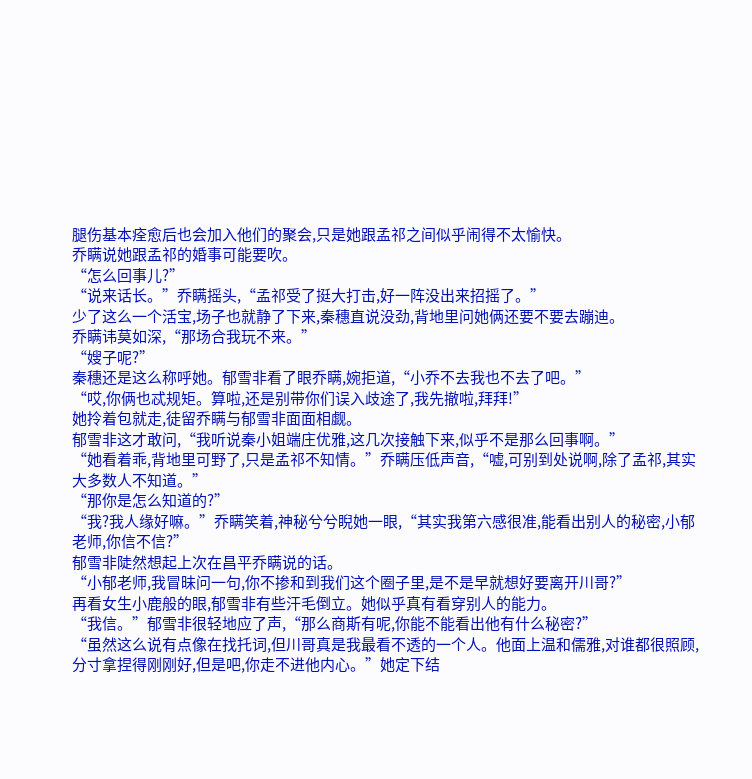腿伤基本痊愈后也会加入他们的聚会,只是她跟孟祁之间似乎闹得不太愉快。
乔瞒说她跟孟祁的婚事可能要吹。
“怎么回事儿?”
“说来话长。”乔瞒摇头,“孟祁受了挺大打击,好一阵没出来招摇了。”
少了这么一个活宝,场子也就静了下来,秦穗直说没劲,背地里问她俩还要不要去蹦迪。
乔瞒讳莫如深,“那场合我玩不来。”
“嫂子呢?”
秦穗还是这么称呼她。郁雪非看了眼乔瞒,婉拒道,“小乔不去我也不去了吧。”
“哎,你俩也忒规矩。算啦,还是别带你们误入歧途了,我先撤啦,拜拜!”
她拎着包就走,徒留乔瞒与郁雪非面面相觑。
郁雪非这才敢问,“我听说秦小姐端庄优雅,这几次接触下来,似乎不是那么回事啊。”
“她看着乖,背地里可野了,只是孟祁不知情。”乔瞒压低声音,“嘘,可别到处说啊,除了孟祁,其实大多数人不知道。”
“那你是怎么知道的?”
“我?我人缘好嘛。”乔瞒笑着,神秘兮兮睨她一眼,“其实我第六感很准,能看出别人的秘密,小郁老师,你信不信?”
郁雪非陡然想起上次在昌平乔瞒说的话。
“小郁老师,我冒昧问一句,你不掺和到我们这个圈子里,是不是早就想好要离开川哥?”
再看女生小鹿般的眼,郁雪非有些汗毛倒立。她似乎真有看穿别人的能力。
“我信。”郁雪非很轻地应了声,“那么商斯有呢,你能不能看出他有什么秘密?”
“虽然这么说有点像在找托词,但川哥真是我最看不透的一个人。他面上温和儒雅,对谁都很照顾,分寸拿捏得刚刚好,但是吧,你走不进他内心。”她定下结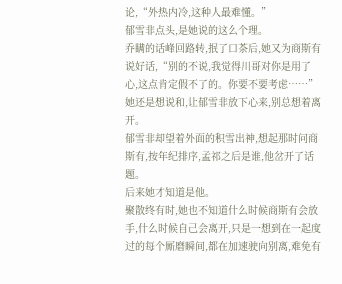论,“外热内冷,这种人最难懂。”
郁雪非点头,是她说的这么个理。
乔瞒的话峰回路转,抿了口茶后,她又为商斯有说好话,“别的不说,我觉得川哥对你是用了心,这点肯定假不了的。你要不要考虑……”
她还是想说和,让郁雪非放下心来,别总想着离开。
郁雪非却望着外面的积雪出神,想起那时问商斯有,按年纪排序,孟祁之后是谁,他岔开了话题。
后来她才知道是他。
聚散终有时,她也不知道什么时候商斯有会放手,什么时候自己会离开,只是一想到在一起度过的每个厮磨瞬间,都在加速驶向别离,难免有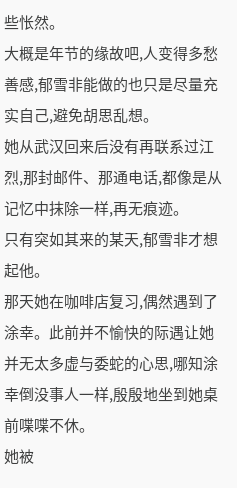些怅然。
大概是年节的缘故吧,人变得多愁善感,郁雪非能做的也只是尽量充实自己,避免胡思乱想。
她从武汉回来后没有再联系过江烈,那封邮件、那通电话,都像是从记忆中抹除一样,再无痕迹。
只有突如其来的某天,郁雪非才想起他。
那天她在咖啡店复习,偶然遇到了涂幸。此前并不愉快的际遇让她并无太多虚与委蛇的心思,哪知涂幸倒没事人一样,殷殷地坐到她桌前喋喋不休。
她被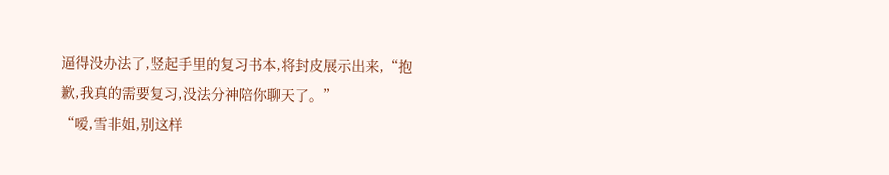逼得没办法了,竖起手里的复习书本,将封皮展示出来,“抱歉,我真的需要复习,没法分神陪你聊天了。”
“嗳,雪非姐,别这样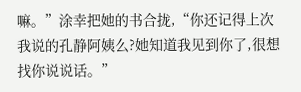嘛。”涂幸把她的书合拢,“你还记得上次我说的孔静阿姨么?她知道我见到你了,很想找你说说话。”